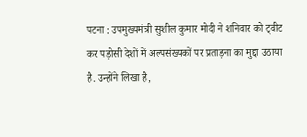पटना : उपमुख्यमंत्री सुशील कुमार मोदी ने शनिवार को ट्वीट कर पड़ोसी देशों में अल्पसंख्यकों पर प्रताड़ना का मुद्दा उठाया है. उन्होंने लिखा है,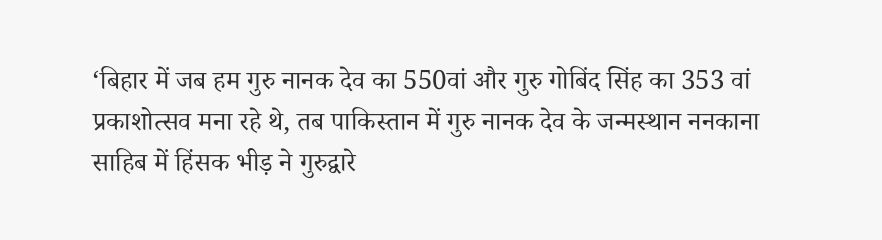‘बिहार में जब हम गुरु नानक देव का 550वां और गुरु गोबिंद सिंह का 353 वां प्रकाशोत्सव मना रहे थे, तब पाकिस्तान में गुरु नानक देव के जन्मस्थान ननकाना साहिब में हिंसक भीड़ ने गुरुद्वारे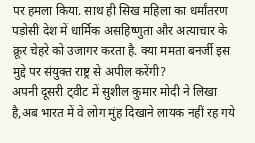पर हमला किया. साथ ही सिख महिला का धर्मांतरण पड़ोसी देश में धार्मिक असहिष्णुता और अत्याचार के क्रूर चेहरे को उजागर करता है. क्या ममता बनर्जी इस मुद्दे पर संयुक्त राष्ट्र से अपील करेंगी?
अपनी दूसरी ट्वीट में सुशील कुमार मोदी ने लिखा है,अब भारत में वे लोग मुंह दिखाने लायक नहीं रह गये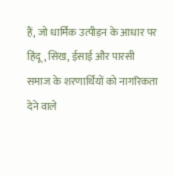हैं, जो धार्मिक उत्पीड़न के आधार पर हिंदू, सिख, ईसाई और पारसी समाज के शरणार्थियों को नागरिकता देने वाले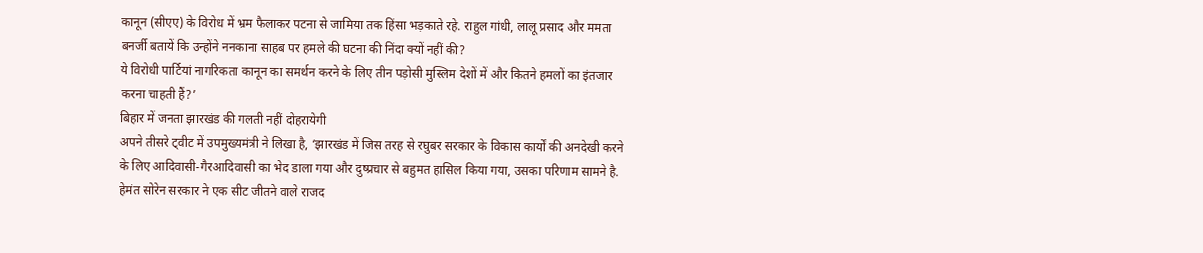कानून (सीएए) के विरोध में भ्रम फैलाकर पटना से जामिया तक हिंसा भड़काते रहे. राहुल गांधी, लालू प्रसाद और ममता बनर्जी बतायें कि उन्होंने ननकाना साहब पर हमले की घटना की निंदा क्यों नहीं की?
ये विरोधी पार्टियां नागरिकता कानून का समर्थन करने के लिए तीन पड़ोसी मुस्लिम देशों में और कितने हमलों का इंतजार करना चाहती हैं?’
बिहार में जनता झारखंड की गलती नहीं दोहरायेगी
अपने तीसरे ट्वीट में उपमुख्यमंत्री ने लिखा है, ‘झारखंड में जिस तरह से रघुबर सरकार के विकास कार्यों की अनदेखी करने के लिए आदिवासी-गैरआदिवासी का भेद डाला गया और दुष्प्रचार से बहुमत हासिल किया गया, उसका परिणाम सामने है.
हेमंत सोरेन सरकार ने एक सीट जीतने वाले राजद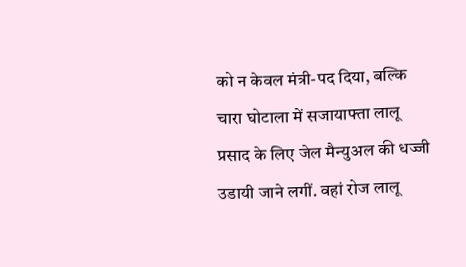को न केवल मंत्री-पद दिया, बल्कि चारा घोटाला में सजायाफ्ता लालू प्रसाद के लिए जेल मैन्युअल की धज्जी उडायी जाने लगीं. वहां रोज लालू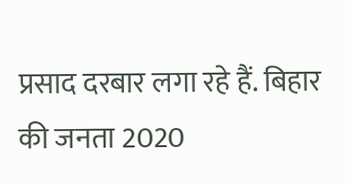प्रसाद दरबार लगा रहे हैं. बिहार की जनता 2020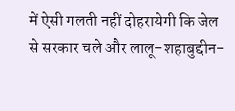में ऐसी गलती नहीं दोहरायेगी कि जेल से सरकार चले और लालू-शहाबुद्दीन-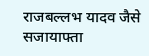राजबल्लभ यादव जैसे सजायाफ्ता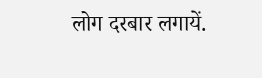लोग दरबार लगायें.